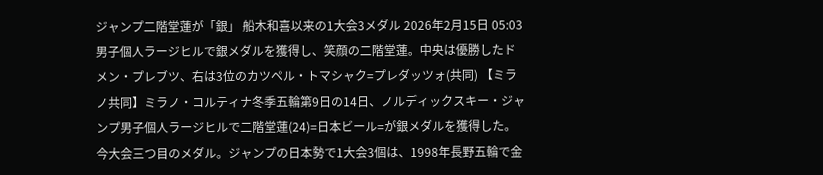ジャンプ二階堂蓮が「銀」 船木和喜以来の1大会3メダル 2026年2月15日 05:03 男子個人ラージヒルで銀メダルを獲得し、笑顔の二階堂蓮。中央は優勝したドメン・プレブツ、右は3位のカツペル・トマシャク=プレダッツォ(共同) 【ミラノ共同】ミラノ・コルティナ冬季五輪第9日の14日、ノルディックスキー・ジャンプ男子個人ラージヒルで二階堂蓮(24)=日本ビール=が銀メダルを獲得した。今大会三つ目のメダル。ジャンプの日本勢で1大会3個は、1998年長野五輪で金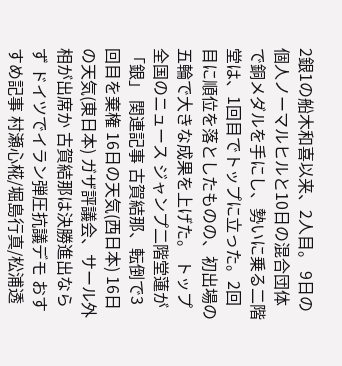2銀1の船木和喜以来、2人目。 9日の個人ノーマルヒルと10日の混合団体で銅メダルを手にし、勢いに乗る二階堂は、1回目でトップに立った。2回目に順位を落としたものの、初出場の五輪で大きな成果を上げた。 トップ 全国のニュース ジャンプ二階堂蓮が「銀」 関連記事 古賀結那、転倒で3回目を棄権 16日の天気(西日本) 16日の天気(東日本) ガザ評議会、サール外相が出席か 古賀結那は決勝進出ならず ドイツでイラン弾圧抗議デモ おすすめ記事 村瀬心椛/堀島行真/松浦透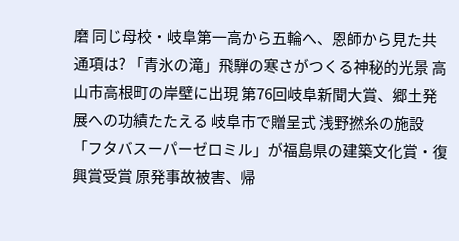磨 同じ母校・岐阜第一高から五輪へ、恩師から見た共通項は? 「青氷の滝」飛騨の寒さがつくる神秘的光景 高山市高根町の岸壁に出現 第76回岐阜新聞大賞、郷土発展への功績たたえる 岐阜市で贈呈式 浅野撚糸の施設「フタバスーパーゼロミル」が福島県の建築文化賞・復興賞受賞 原発事故被害、帰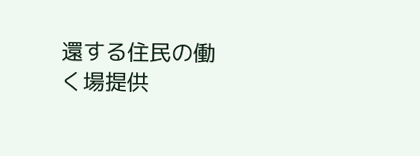還する住民の働く場提供